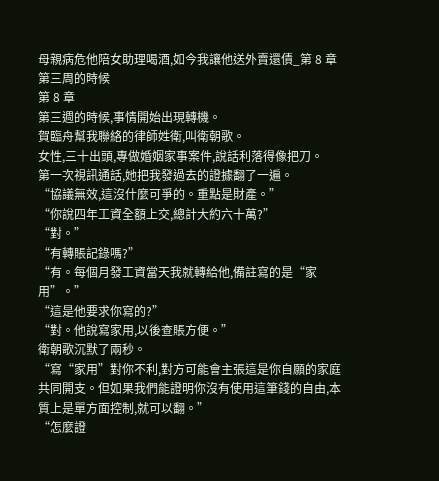母親病危他陪女助理喝酒,如今我讓他送外賣還債_第 8 章 第三周的時候
第 8 章
第三週的時候,事情開始出現轉機。
賀臨舟幫我聯絡的律師姓衛,叫衛朝歌。
女性,三十出頭,專做婚姻家事案件,說話利落得像把刀。
第一次視訊通話,她把我發過去的證據翻了一遍。
“協議無效,這沒什麼可爭的。重點是財產。”
“你說四年工資全額上交,總計大約六十萬?”
“對。”
“有轉賬記錄嗎?”
“有。每個月發工資當天我就轉給他,備註寫的是“家用”。”
“這是他要求你寫的?”
“對。他說寫家用,以後查賬方便。”
衛朝歌沉默了兩秒。
“寫“家用”對你不利,對方可能會主張這是你自願的家庭共同開支。但如果我們能證明你沒有使用這筆錢的自由,本質上是單方面控制,就可以翻。”
“怎麼證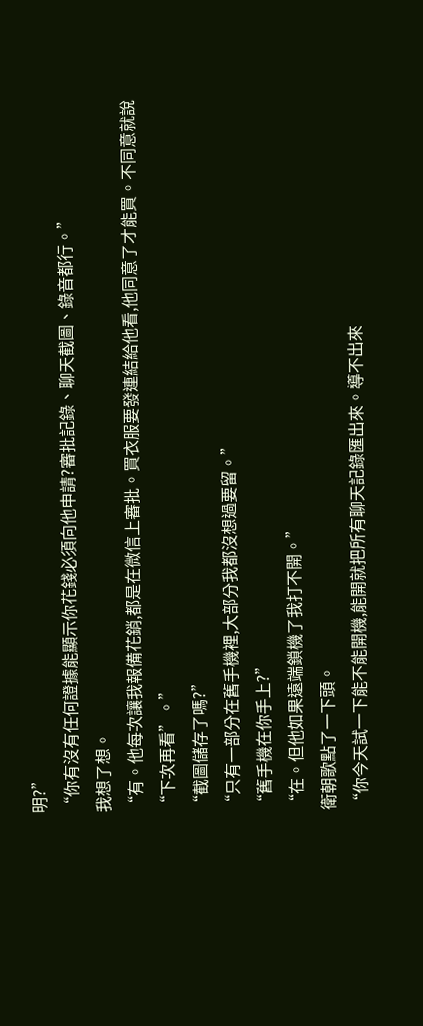明?”
“你有沒有任何證據能顯示你花錢必須向他申請?審批記錄、聊天截圖、錄音都行。”
我想了想。
“有。他每次讓我報備花銷,都是在微信上審批。買衣服要發連結給他看,他同意了才能買。不同意就說“下次再看”。”
“截圖儲存了嗎?”
“只有一部分在舊手機裡,大部分我都沒想過要留。”
“舊手機在你手上?”
“在。但他如果遠端鎖機了我打不開。”
衛朝歌點了一下頭。
“你今天試一下能不能開機,能開就把所有聊天記錄匯出來。導不出來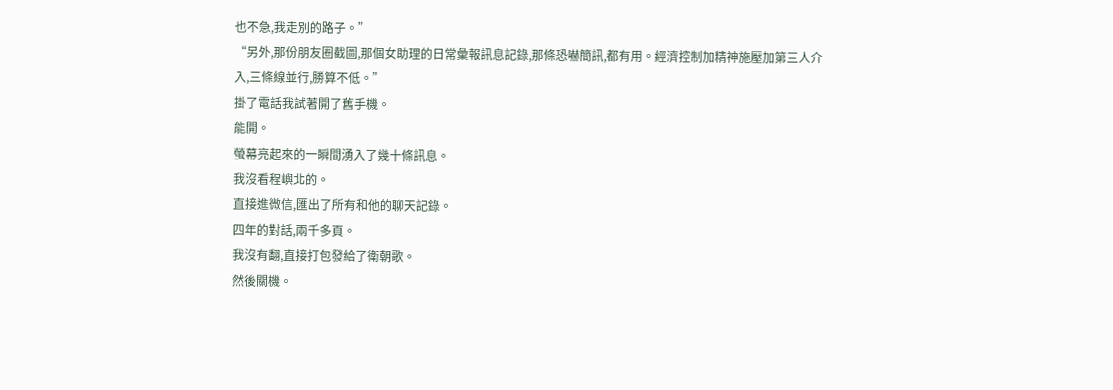也不急,我走別的路子。”
“另外,那份朋友圈截圖,那個女助理的日常彙報訊息記錄,那條恐嚇簡訊,都有用。經濟控制加精神施壓加第三人介入,三條線並行,勝算不低。”
掛了電話我試著開了舊手機。
能開。
螢幕亮起來的一瞬間湧入了幾十條訊息。
我沒看程嶼北的。
直接進微信,匯出了所有和他的聊天記錄。
四年的對話,兩千多頁。
我沒有翻,直接打包發給了衛朝歌。
然後關機。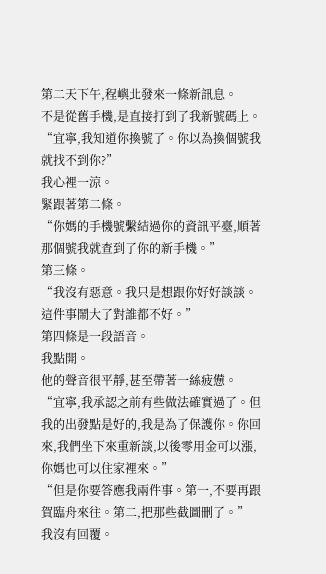第二天下午,程嶼北發來一條新訊息。
不是從舊手機,是直接打到了我新號碼上。
“宜寧,我知道你換號了。你以為換個號我就找不到你?”
我心裡一涼。
緊跟著第二條。
“你媽的手機號繫結過你的資訊平臺,順著那個號我就查到了你的新手機。”
第三條。
“我沒有惡意。我只是想跟你好好談談。這件事鬧大了對誰都不好。”
第四條是一段語音。
我點開。
他的聲音很平靜,甚至帶著一絲疲憊。
“宜寧,我承認之前有些做法確實過了。但我的出發點是好的,我是為了保護你。你回來,我們坐下來重新談,以後零用金可以漲,你媽也可以住家裡來。”
“但是你要答應我兩件事。第一,不要再跟賀臨舟來往。第二,把那些截圖刪了。”
我沒有回覆。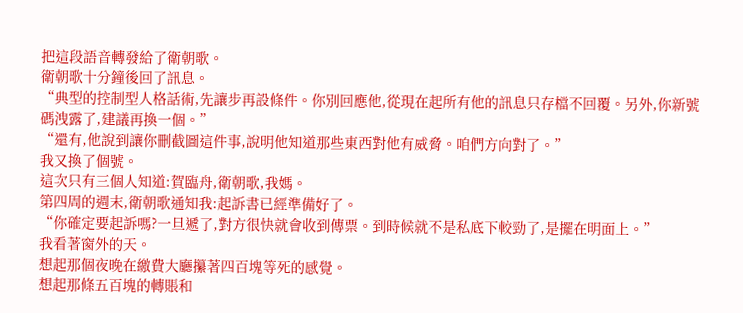把這段語音轉發給了衛朝歌。
衛朝歌十分鐘後回了訊息。
“典型的控制型人格話術,先讓步再設條件。你別回應他,從現在起所有他的訊息只存檔不回覆。另外,你新號碼洩露了,建議再換一個。”
“還有,他說到讓你刪截圖這件事,說明他知道那些東西對他有威脅。咱們方向對了。”
我又換了個號。
這次只有三個人知道:賀臨舟,衛朝歌,我媽。
第四周的週末,衛朝歌通知我:起訴書已經準備好了。
“你確定要起訴嗎?一旦遞了,對方很快就會收到傳票。到時候就不是私底下較勁了,是擺在明面上。”
我看著窗外的天。
想起那個夜晚在繳費大廳攥著四百塊等死的感覺。
想起那條五百塊的轉賬和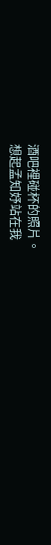酒吧裡碰杯的照片。
想起孟知妤站在我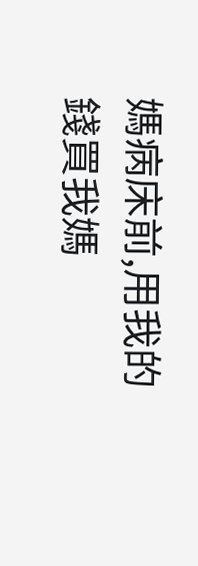媽病床前,用我的錢買我媽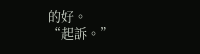的好。
“起訴。”